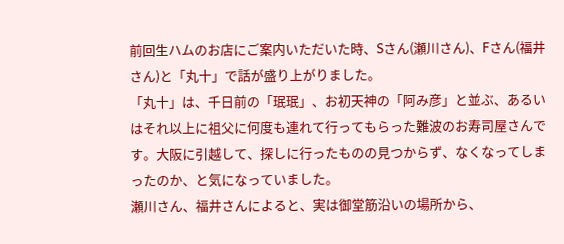前回生ハムのお店にご案内いただいた時、Sさん(瀬川さん)、Fさん(福井さん)と「丸十」で話が盛り上がりました。
「丸十」は、千日前の「珉珉」、お初天神の「阿み彦」と並ぶ、あるいはそれ以上に祖父に何度も連れて行ってもらった難波のお寿司屋さんです。大阪に引越して、探しに行ったものの見つからず、なくなってしまったのか、と気になっていました。
瀬川さん、福井さんによると、実は御堂筋沿いの場所から、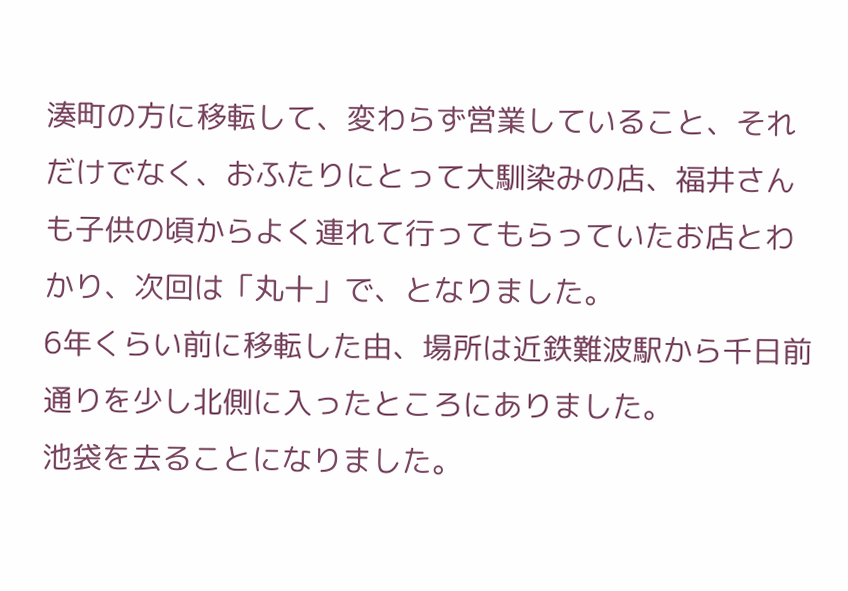湊町の方に移転して、変わらず営業していること、それだけでなく、おふたりにとって大馴染みの店、福井さんも子供の頃からよく連れて行ってもらっていたお店とわかり、次回は「丸十」で、となりました。
6年くらい前に移転した由、場所は近鉄難波駅から千日前通りを少し北側に入ったところにありました。
池袋を去ることになりました。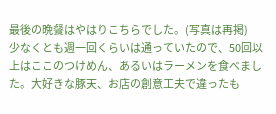最後の晩餐はやはりこちらでした。(写真は再掲)
少なくとも週一回くらいは通っていたので、50回以上はここのつけめん、あるいはラーメンを食べました。大好きな豚天、お店の創意工夫で違ったも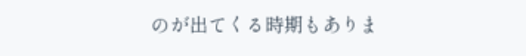のが出てくる時期もありま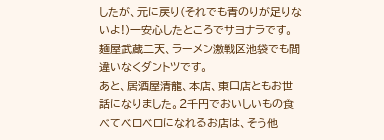したが、元に戻り(それでも青のりが足りないよ!)一安心したところでサヨナラです。麺屋武蔵二天、ラーメン激戦区池袋でも間違いなくダントツです。
あと、居酒屋清龍、本店、東口店ともお世話になりました。2千円でおいしいもの食べてベロベロになれるお店は、そう他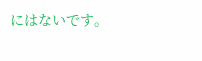にはないです。